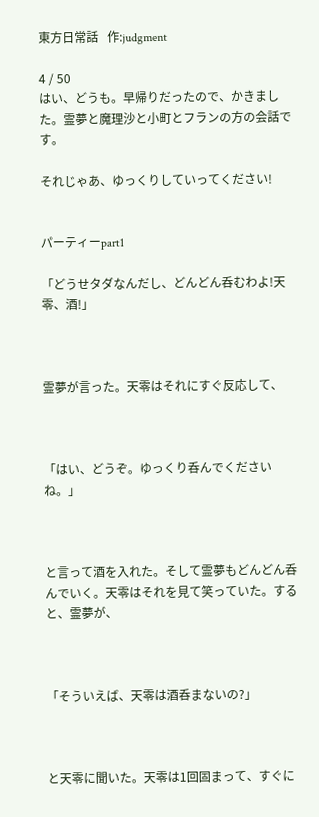東方日常話   作:judgment

4 / 50
はい、どうも。早帰りだったので、かきました。霊夢と魔理沙と小町とフランの方の会話です。

それじゃあ、ゆっくりしていってください!


パーティーpart1

「どうせタダなんだし、どんどん呑むわよ!天零、酒!」



霊夢が言った。天零はそれにすぐ反応して、



「はい、どうぞ。ゆっくり呑んでくださいね。」



と言って酒を入れた。そして霊夢もどんどん呑んでいく。天零はそれを見て笑っていた。すると、霊夢が、



「そういえば、天零は酒呑まないの?」



と天零に聞いた。天零は1回固まって、すぐに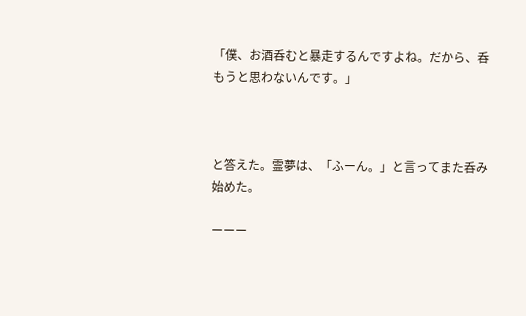「僕、お酒呑むと暴走するんですよね。だから、呑もうと思わないんです。」



と答えた。霊夢は、「ふーん。」と言ってまた呑み始めた。

ーーー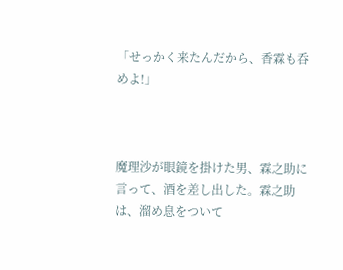「せっかく来たんだから、香霖も呑めよ!」



魔理沙が眼鏡を掛けた男、霖之助に言って、酒を差し出した。霖之助は、溜め息をついて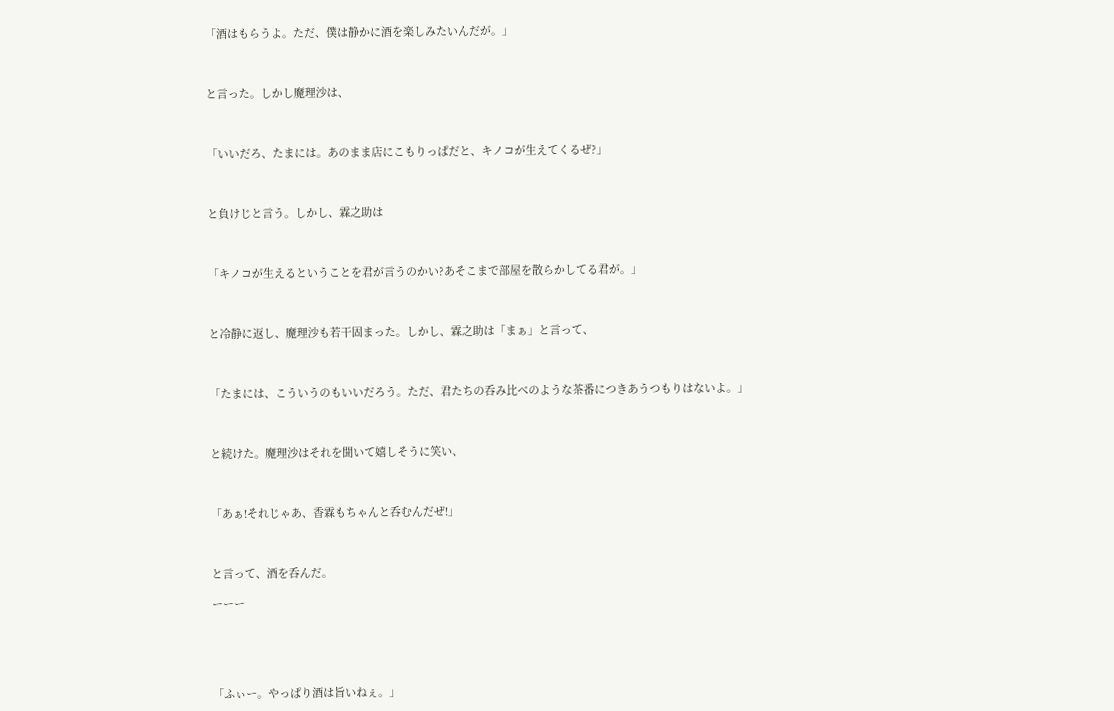「酒はもらうよ。ただ、僕は静かに酒を楽しみたいんだが。」



と言った。しかし魔理沙は、



「いいだろ、たまには。あのまま店にこもりっぱだと、キノコが生えてくるぜ?」



と負けじと言う。しかし、霖之助は



「キノコが生えるということを君が言うのかい?あそこまで部屋を散らかしてる君が。」



と冷静に返し、魔理沙も若干固まった。しかし、霖之助は「まぁ」と言って、



「たまには、こういうのもいいだろう。ただ、君たちの呑み比べのような茶番につきあうつもりはないよ。」



と続けた。魔理沙はそれを聞いて嬉しそうに笑い、



「あぁ!それじゃあ、香霖もちゃんと呑むんだぜ!」



と言って、酒を呑んだ。

ーーー





「ふぃー。やっぱり酒は旨いねぇ。」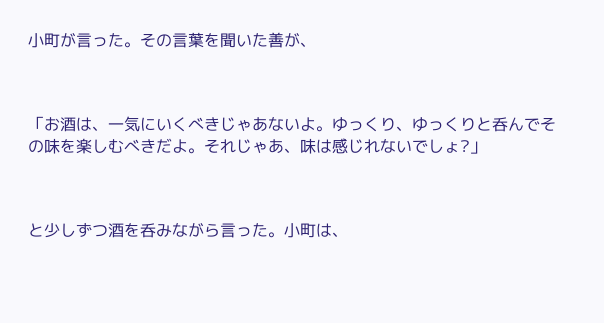小町が言った。その言葉を聞いた善が、



「お酒は、一気にいくべきじゃあないよ。ゆっくり、ゆっくりと呑んでその味を楽しむべきだよ。それじゃあ、味は感じれないでしょ?」



と少しずつ酒を呑みながら言った。小町は、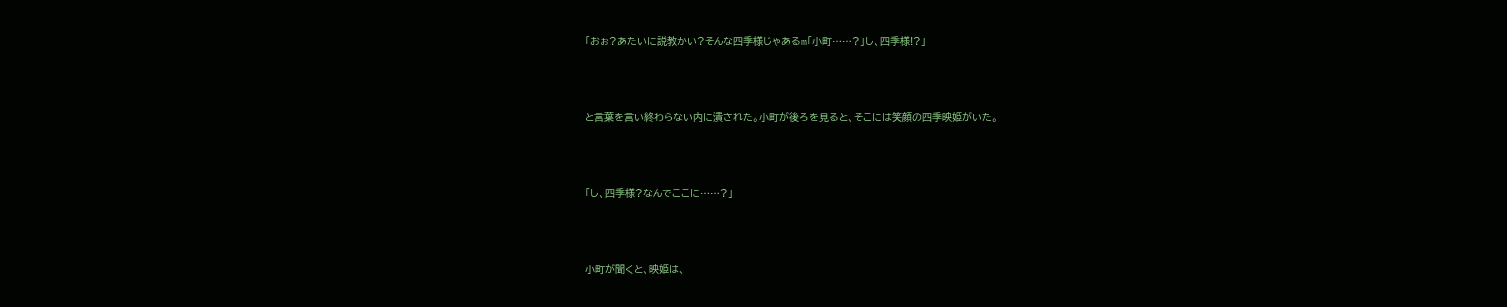「おぉ?あたいに説教かい?そんな四季様じゃあるm「小町……?」し、四季様!?」



と言葉を言い終わらない内に潰された。小町が後ろを見ると、そこには笑顔の四季映姫がいた。



「し、四季様?なんでここに……?」



小町が聞くと、映姫は、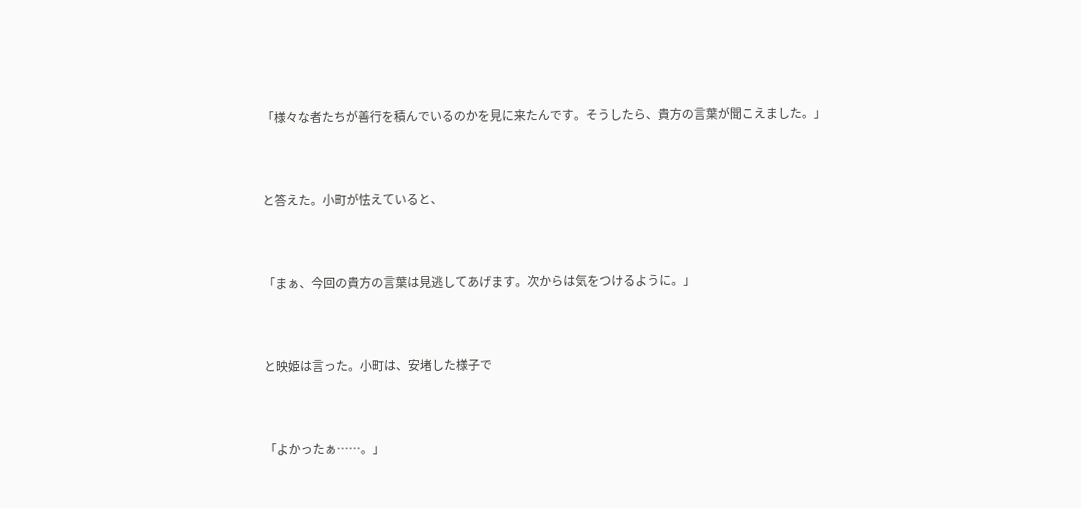「様々な者たちが善行を積んでいるのかを見に来たんです。そうしたら、貴方の言葉が聞こえました。」



と答えた。小町が怯えていると、



「まぁ、今回の貴方の言葉は見逃してあげます。次からは気をつけるように。」



と映姫は言った。小町は、安堵した様子で



「よかったぁ……。」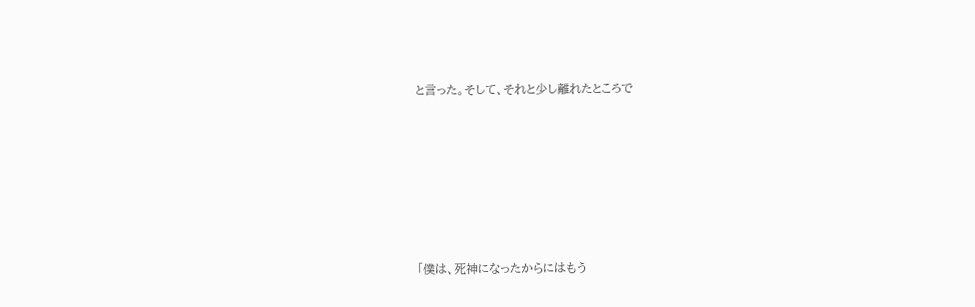と言った。そして、それと少し離れたところで







「僕は、死神になったからにはもう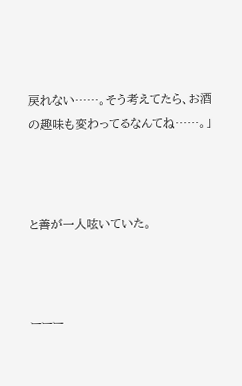戻れない……。そう考えてたら、お酒の趣味も変わってるなんてね……。」



と善が一人呟いていた。



ーーー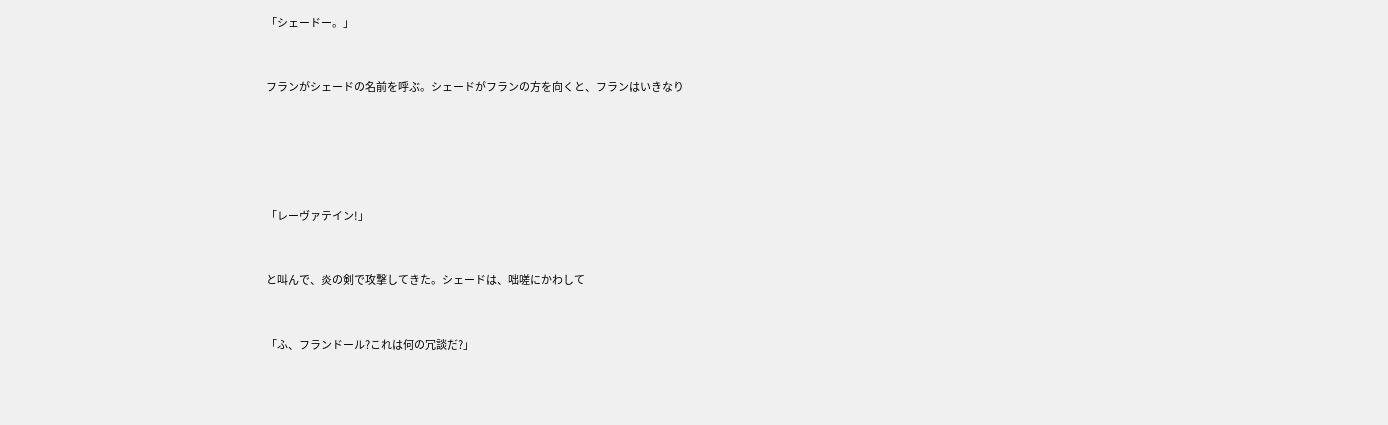「シェードー。」



フランがシェードの名前を呼ぶ。シェードがフランの方を向くと、フランはいきなり







「レーヴァテイン!」



と叫んで、炎の剣で攻撃してきた。シェードは、咄嗟にかわして



「ふ、フランドール?これは何の冗談だ?」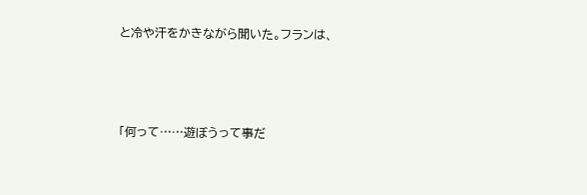と冷や汗をかきながら聞いた。フランは、



「何って……遊ぼうって事だ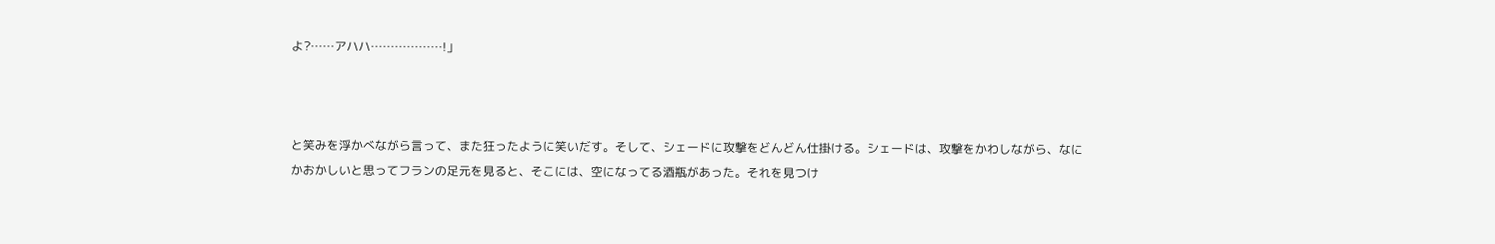よ?……アハハ………………!」



と笑みを浮かべながら言って、また狂ったように笑いだす。そして、シェードに攻撃をどんどん仕掛ける。シェードは、攻撃をかわしながら、なにかおかしいと思ってフランの足元を見ると、そこには、空になってる酒瓶があった。それを見つけ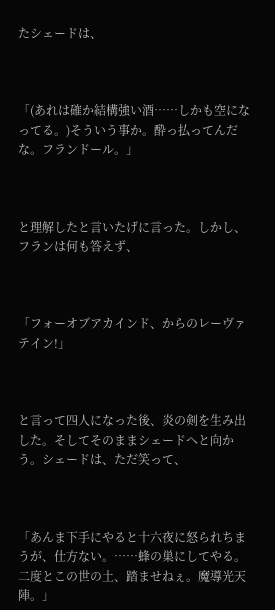たシェードは、



「(あれは確か結構強い酒……しかも空になってる。)そういう事か。酔っ払ってんだな。フランドール。」



と理解したと言いたげに言った。しかし、フランは何も答えず、



「フォーオブアカインド、からのレーヴァテイン!」



と言って四人になった後、炎の剣を生み出した。そしてそのままシェードへと向かう。シェードは、ただ笑って、



「あんま下手にやると十六夜に怒られちまうが、仕方ない。……蜂の巣にしてやる。二度とこの世の土、踏ませねぇ。魔導光天陣。」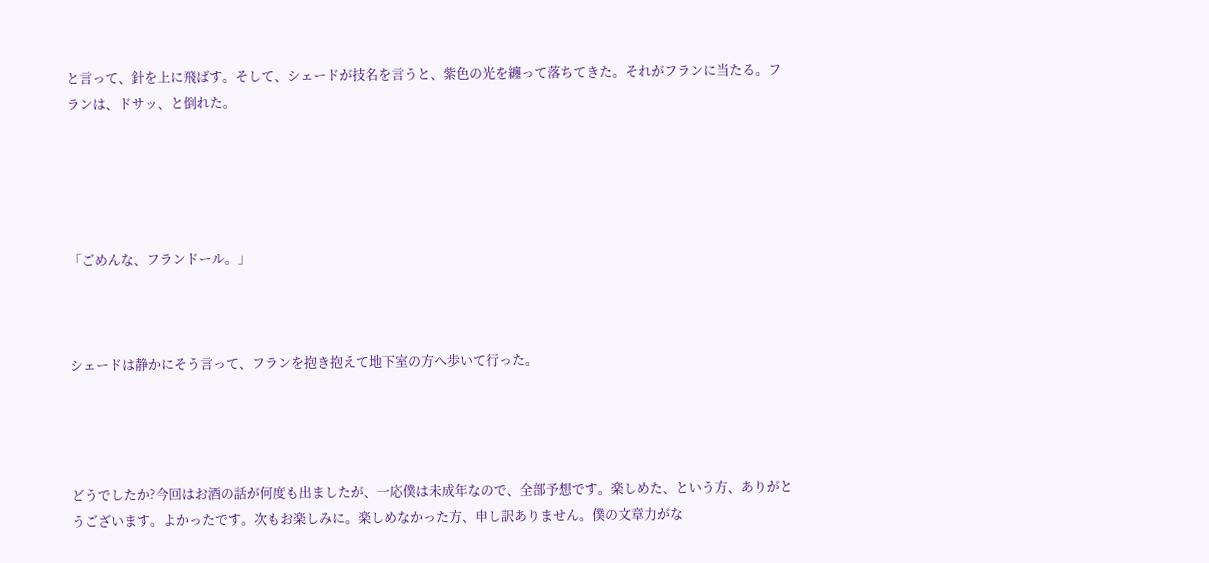と言って、針を上に飛ばす。そして、シェードが技名を言うと、紫色の光を纏って落ちてきた。それがフランに当たる。フランは、ドサッ、と倒れた。





「ごめんな、フランドール。」



シェードは静かにそう言って、フランを抱き抱えて地下室の方へ歩いて行った。




どうでしたか?今回はお酒の話が何度も出ましたが、一応僕は未成年なので、全部予想です。楽しめた、という方、ありがとうございます。よかったです。次もお楽しみに。楽しめなかった方、申し訳ありません。僕の文章力がな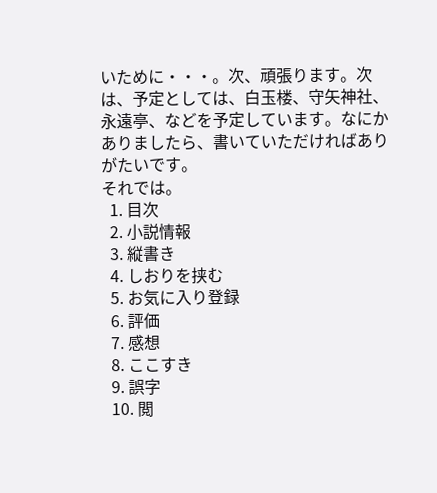いために・・・。次、頑張ります。次は、予定としては、白玉楼、守矢神社、永遠亭、などを予定しています。なにかありましたら、書いていただければありがたいです。
それでは。
  1. 目次
  2. 小説情報
  3. 縦書き
  4. しおりを挟む
  5. お気に入り登録
  6. 評価
  7. 感想
  8. ここすき
  9. 誤字
  10. 閲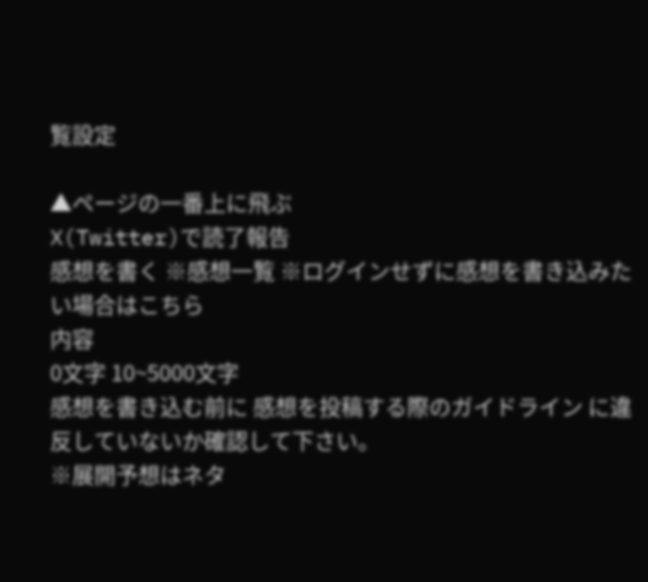覧設定

▲ページの一番上に飛ぶ
X(Twitter)で読了報告
感想を書く ※感想一覧 ※ログインせずに感想を書き込みたい場合はこちら
内容
0文字 10~5000文字
感想を書き込む前に 感想を投稿する際のガイドライン に違反していないか確認して下さい。
※展開予想はネタ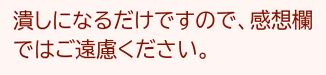潰しになるだけですので、感想欄ではご遠慮ください。